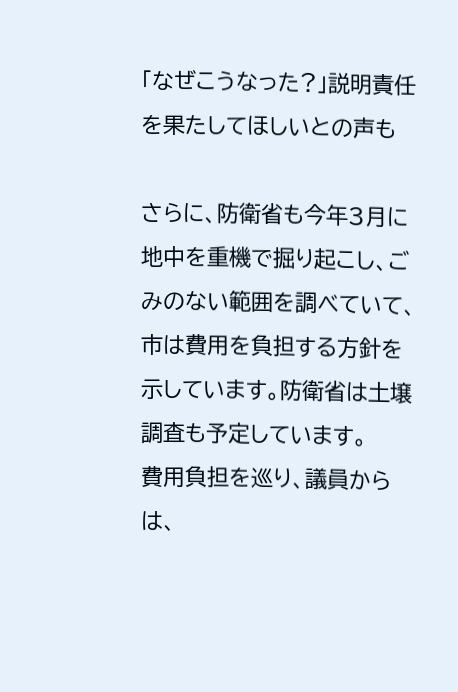「なぜこうなった?」説明責任を果たしてほしいとの声も

さらに、防衛省も今年3月に地中を重機で掘り起こし、ごみのない範囲を調べていて、市は費用を負担する方針を示しています。防衛省は土壌調査も予定しています。
費用負担を巡り、議員からは、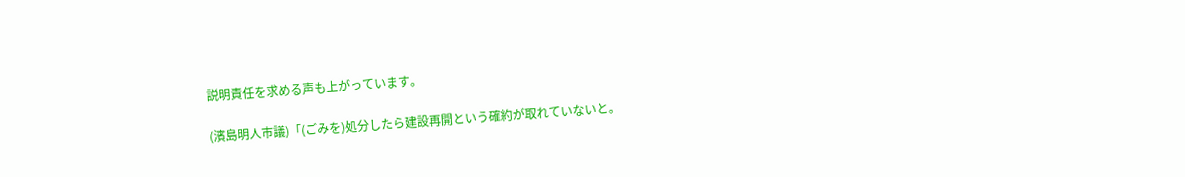説明責任を求める声も上がっています。

(濱島明人市議)「(ごみを)処分したら建設再開という確約が取れていないと。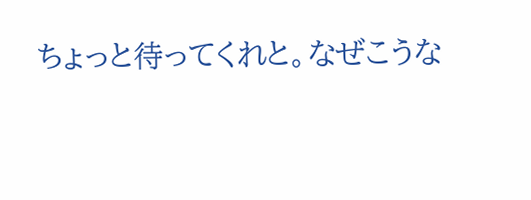ちょっと待ってくれと。なぜこうな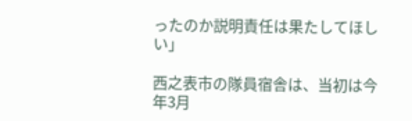ったのか説明責任は果たしてほしい」

西之表市の隊員宿舎は、当初は今年3月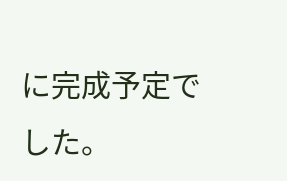に完成予定でした。